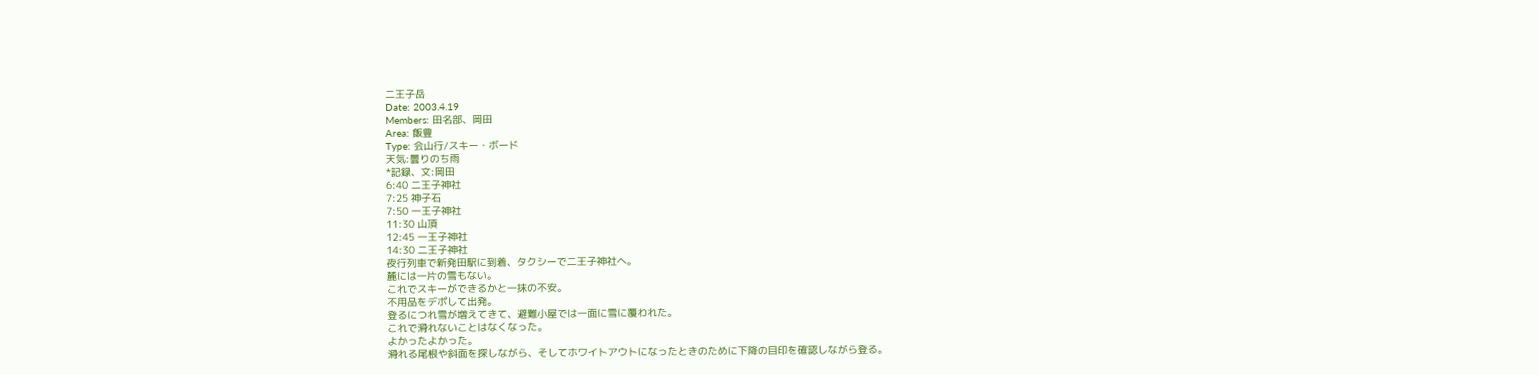二王子岳
Date: 2003.4.19
Members: 田名部、岡田
Area: 飯豊
Type: 会山行/スキー・ボード
天気:曇りのち雨
*記録、文:岡田
6:40 二王子神社
7:25 神子石
7:50 一王子神社
11:30 山頂
12:45 一王子神社
14:30 二王子神社
夜行列車で新発田駅に到着、タクシーで二王子神社へ。
麓には一片の雪もない。
これでスキーができるかと一抹の不安。
不用品をデポして出発。
登るにつれ雪が増えてきて、避難小屋では一面に雪に覆われた。
これで滑れないことはなくなった。
よかったよかった。
滑れる尾根や斜面を探しながら、そしてホワイトアウトになったときのために下降の目印を確認しながら登る。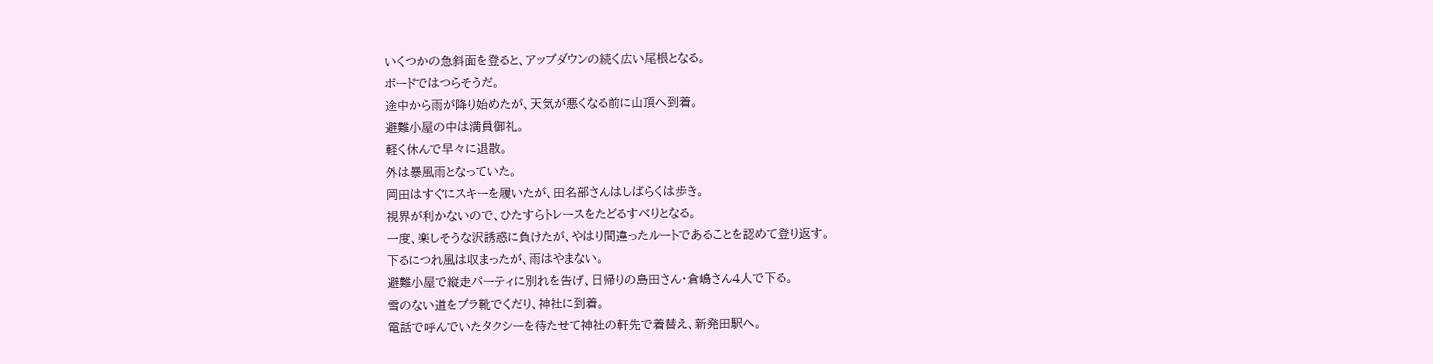いくつかの急斜面を登ると、アップダウンの続く広い尾根となる。
ボードではつらそうだ。
途中から雨が降り始めたが、天気が悪くなる前に山頂へ到着。
避難小屋の中は満員御礼。
軽く休んで早々に退散。
外は暴風雨となっていた。
岡田はすぐにスキーを履いたが、田名部さんはしばらくは歩き。
視界が利かないので、ひたすらトレースをたどるすべりとなる。
一度、楽しそうな沢誘惑に負けたが、やはり間違ったルートであることを認めて登り返す。
下るにつれ風は収まったが、雨はやまない。
避難小屋で縦走パーティに別れを告げ、日帰りの島田さん・倉嶋さん4人で下る。
雪のない道をプラ靴でくだり、神社に到着。
電話で呼んでいたタクシーを待たせて神社の軒先で着替え、新発田駅へ。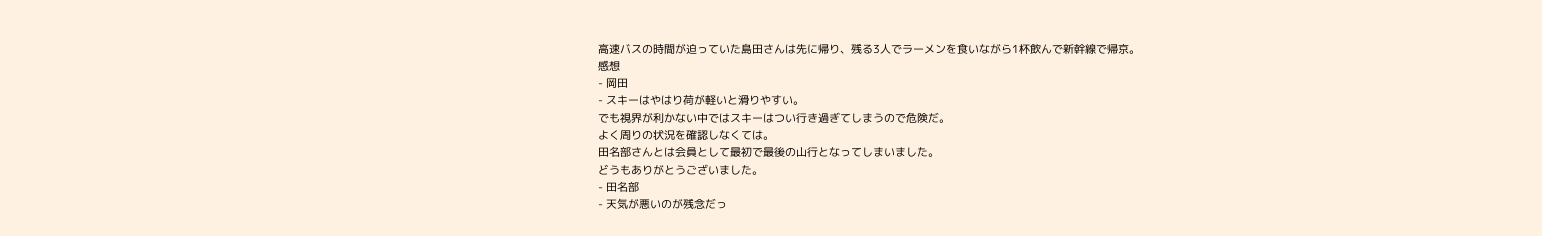高速バスの時間が迫っていた島田さんは先に帰り、残る3人でラーメンを食いながら1杯飲んで新幹線で帰京。
感想
- 岡田
- スキーはやはり荷が軽いと滑りやすい。
でも視界が利かない中ではスキーはつい行き過ぎてしまうので危険だ。
よく周りの状況を確認しなくては。
田名部さんとは会員として最初で最後の山行となってしまいました。
どうもありがとうございました。
- 田名部
- 天気が悪いのが残念だっ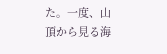た。一度、山頂から見る海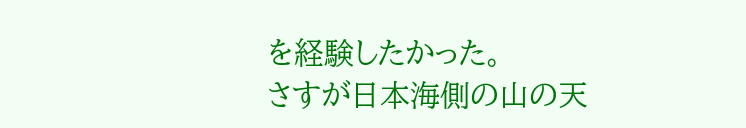を経験したかった。
さすが日本海側の山の天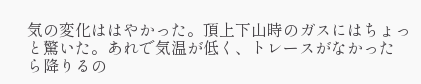気の変化ははやかった。頂上下山時のガスにはちょっと驚いた。あれで気温が低く、トレースがなかった
ら降りるの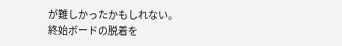が難しかったかもしれない。
終始ボードの脱着を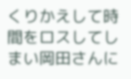くりかえして時間をロスしてしまい岡田さんに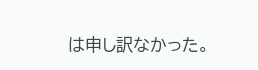は申し訳なかった。